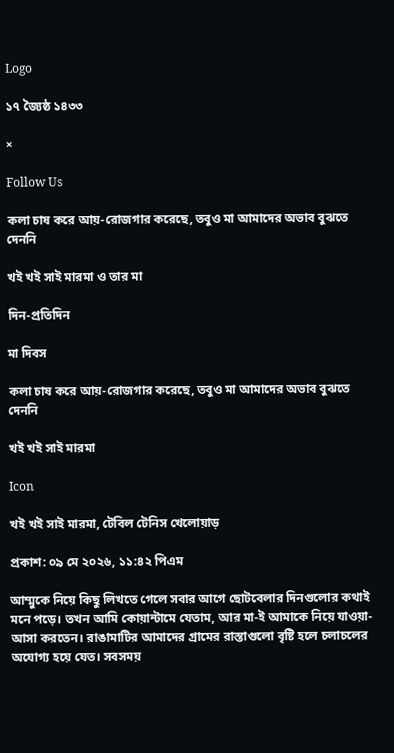Logo

১৭ জ্যৈষ্ঠ ১৪৩৩

×

Follow Us

কলা চাষ করে আয়-রোজগার করেছে, তবুও মা আমাদের অভাব বুঝতে দেননি

খই খই সাই মারমা ও তার মা

দিন-প্রতিদিন

মা দিবস

কলা চাষ করে আয়-রোজগার করেছে, তবুও মা আমাদের অভাব বুঝতে দেননি

খই খই সাই মারমা

Icon

খই খই সাই মারমা, টেবিল টেনিস খেলোয়াড়

প্রকাশ: ০৯ মে ২০২৬, ১১:৪২ পিএম

আম্মুকে নিয়ে কিছু লিখতে গেলে সবার আগে ছোটবেলার দিনগুলোর কথাই মনে পড়ে। তখন আমি কোয়ান্টামে যেতাম, আর মা-ই আমাকে নিয়ে যাওয়া-আসা করতেন। রাঙামাটির আমাদের গ্রামের রাস্তাগুলো বৃষ্টি হলে চলাচলের অযোগ্য হয়ে যেত। সবসময়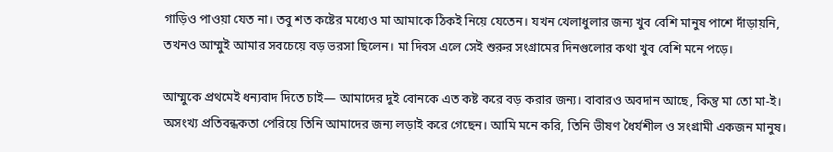গাড়িও পাওয়া যেত না। তবু শত কষ্টের মধ্যেও মা আমাকে ঠিকই নিয়ে যেতেন। যখন খেলাধুলার জন্য খুব বেশি মানুষ পাশে দাঁড়ায়নি, তখনও আম্মুই আমার সবচেয়ে বড় ভরসা ছিলেন। মা দিবস এলে সেই শুরুর সংগ্রামের দিনগুলোর কথা খুব বেশি মনে পড়ে।

আম্মুকে প্রথমেই ধন্যবাদ দিতে চাই— আমাদের দুই বোনকে এত কষ্ট করে বড় করার জন্য। বাবারও অবদান আছে, কিন্তু মা তো মা-ই। অসংখ্য প্রতিবন্ধকতা পেরিয়ে তিনি আমাদের জন্য লড়াই করে গেছেন। আমি মনে করি, তিনি ভীষণ ধৈর্যশীল ও সংগ্রামী একজন মানুষ।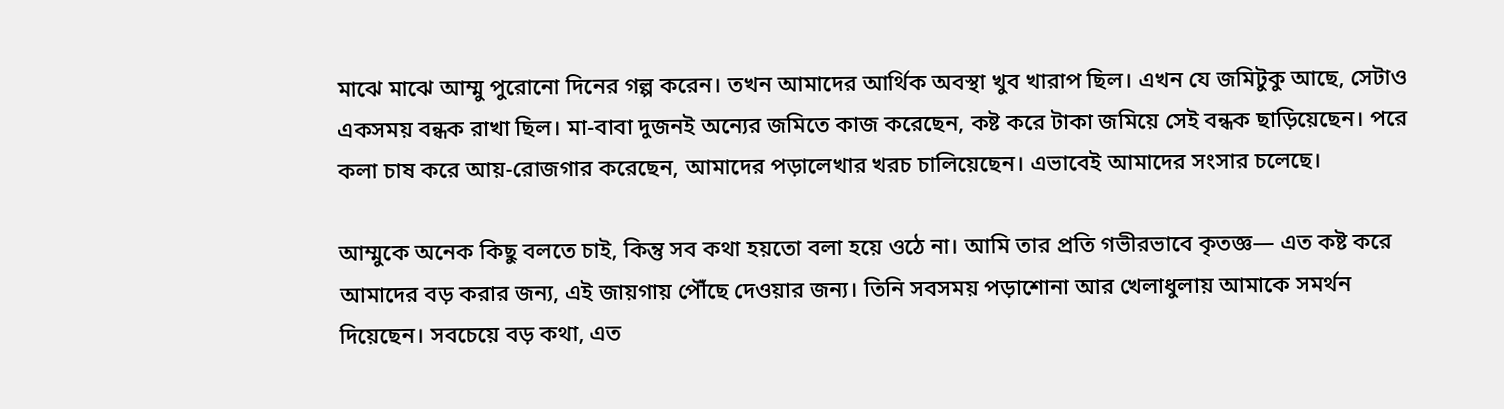মাঝে মাঝে আম্মু পুরোনো দিনের গল্প করেন। তখন আমাদের আর্থিক অবস্থা খুব খারাপ ছিল। এখন যে জমিটুকু আছে, সেটাও একসময় বন্ধক রাখা ছিল। মা-বাবা দুজনই অন্যের জমিতে কাজ করেছেন, কষ্ট করে টাকা জমিয়ে সেই বন্ধক ছাড়িয়েছেন। পরে কলা চাষ করে আয়-রোজগার করেছেন, আমাদের পড়ালেখার খরচ চালিয়েছেন। এভাবেই আমাদের সংসার চলেছে।

আম্মুকে অনেক কিছু বলতে চাই, কিন্তু সব কথা হয়তো বলা হয়ে ওঠে না। আমি তার প্রতি গভীরভাবে কৃতজ্ঞ— এত কষ্ট করে আমাদের বড় করার জন্য, এই জায়গায় পৌঁছে দেওয়ার জন্য। তিনি সবসময় পড়াশোনা আর খেলাধুলায় আমাকে সমর্থন দিয়েছেন। সবচেয়ে বড় কথা, এত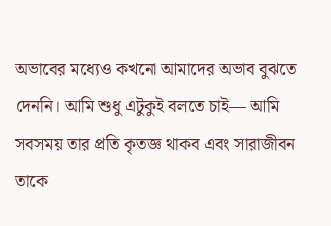অভাবের মধ্যেও কখনো আমাদের অভাব বুঝতে দেননি। আমি শুধু এটুকুই বলতে চাই— আমি সবসময় তার প্রতি কৃতজ্ঞ থাকব এবং সারাজীবন তাকে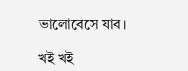ভালোবেসে যাব।

খই খই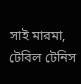সাই মারমা, টেবিল টেনিস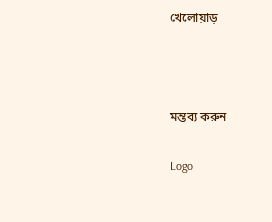খেলোয়াড়



মন্তব্য করুন

Logo